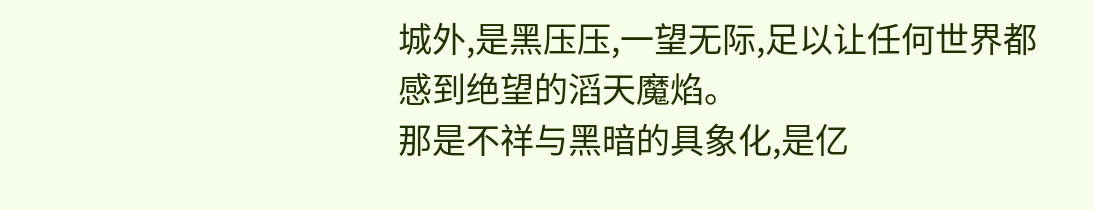城外,是黑压压,一望无际,足以让任何世界都感到绝望的滔天魔焰。
那是不祥与黑暗的具象化,是亿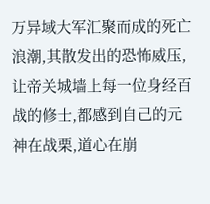万异域大军汇聚而成的死亡浪潮,其散发出的恐怖威压,让帝关城墙上每一位身经百战的修士,都感到自己的元神在战栗,道心在崩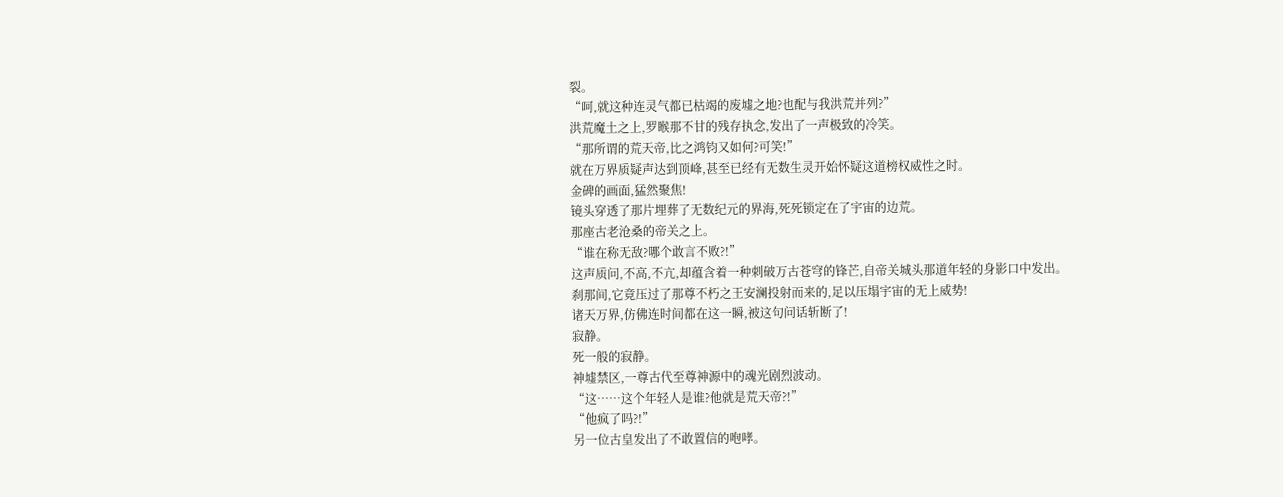裂。
“呵,就这种连灵气都已枯竭的废墟之地?也配与我洪荒并列?”
洪荒魔土之上,罗睺那不甘的残存执念,发出了一声极致的冷笑。
“那所谓的荒天帝,比之鸿钧又如何?可笑!”
就在万界质疑声达到顶峰,甚至已经有无数生灵开始怀疑这道榜权威性之时。
金碑的画面,猛然聚焦!
镜头穿透了那片埋葬了无数纪元的界海,死死锁定在了宇宙的边荒。
那座古老沧桑的帝关之上。
“谁在称无敌?哪个敢言不败?!”
这声质问,不高,不亢,却蕴含着一种刺破万古苍穹的锋芒,自帝关城头那道年轻的身影口中发出。
刹那间,它竟压过了那尊不朽之王安澜投射而来的,足以压塌宇宙的无上威势!
诸天万界,仿佛连时间都在这一瞬,被这句问话斩断了!
寂静。
死一般的寂静。
神墟禁区,一尊古代至尊神源中的魂光剧烈波动。
“这……这个年轻人是谁?他就是荒天帝?!”
“他疯了吗?!”
另一位古皇发出了不敢置信的咆哮。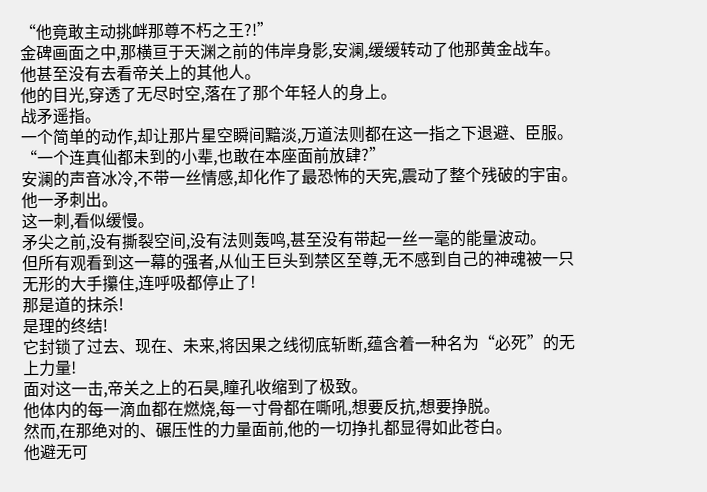“他竟敢主动挑衅那尊不朽之王?!”
金碑画面之中,那横亘于天渊之前的伟岸身影,安澜,缓缓转动了他那黄金战车。
他甚至没有去看帝关上的其他人。
他的目光,穿透了无尽时空,落在了那个年轻人的身上。
战矛遥指。
一个简单的动作,却让那片星空瞬间黯淡,万道法则都在这一指之下退避、臣服。
“一个连真仙都未到的小辈,也敢在本座面前放肆?”
安澜的声音冰冷,不带一丝情感,却化作了最恐怖的天宪,震动了整个残破的宇宙。
他一矛刺出。
这一刺,看似缓慢。
矛尖之前,没有撕裂空间,没有法则轰鸣,甚至没有带起一丝一毫的能量波动。
但所有观看到这一幕的强者,从仙王巨头到禁区至尊,无不感到自己的神魂被一只无形的大手攥住,连呼吸都停止了!
那是道的抹杀!
是理的终结!
它封锁了过去、现在、未来,将因果之线彻底斩断,蕴含着一种名为“必死”的无上力量!
面对这一击,帝关之上的石昊,瞳孔收缩到了极致。
他体内的每一滴血都在燃烧,每一寸骨都在嘶吼,想要反抗,想要挣脱。
然而,在那绝对的、碾压性的力量面前,他的一切挣扎都显得如此苍白。
他避无可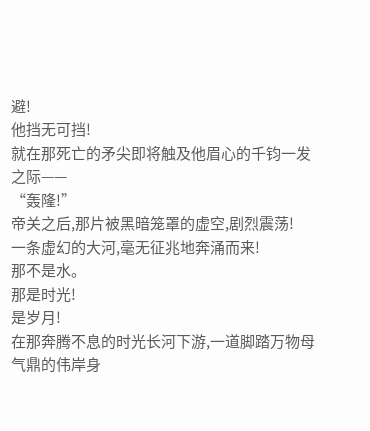避!
他挡无可挡!
就在那死亡的矛尖即将触及他眉心的千钧一发之际——
“轰隆!”
帝关之后,那片被黑暗笼罩的虚空,剧烈震荡!
一条虚幻的大河,毫无征兆地奔涌而来!
那不是水。
那是时光!
是岁月!
在那奔腾不息的时光长河下游,一道脚踏万物母气鼎的伟岸身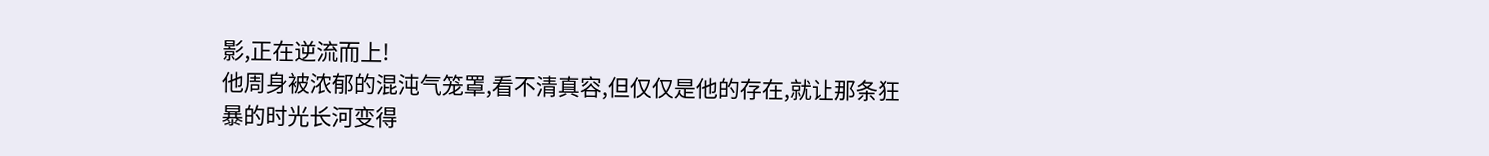影,正在逆流而上!
他周身被浓郁的混沌气笼罩,看不清真容,但仅仅是他的存在,就让那条狂暴的时光长河变得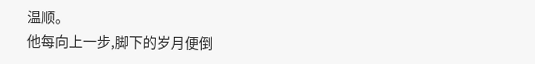温顺。
他每向上一步,脚下的岁月便倒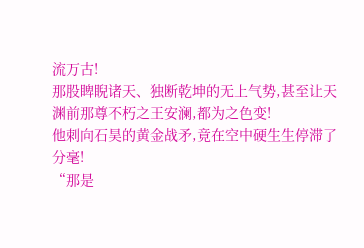流万古!
那股睥睨诸天、独断乾坤的无上气势,甚至让天渊前那尊不朽之王安澜,都为之色变!
他刺向石昊的黄金战矛,竟在空中硬生生停滞了分毫!
“那是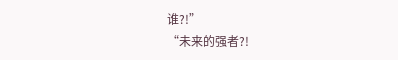谁?!”
“未来的强者?!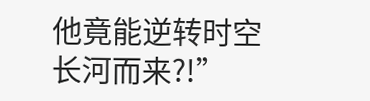他竟能逆转时空长河而来?!”